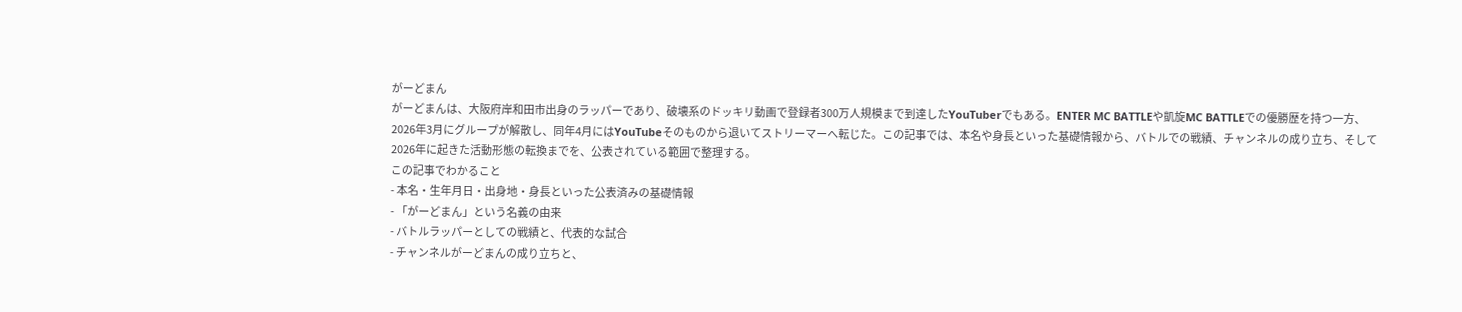がーどまん
がーどまんは、大阪府岸和田市出身のラッパーであり、破壊系のドッキリ動画で登録者300万人規模まで到達したYouTuberでもある。ENTER MC BATTLEや凱旋MC BATTLEでの優勝歴を持つ一方、2026年3月にグループが解散し、同年4月にはYouTubeそのものから退いてストリーマーへ転じた。この記事では、本名や身長といった基礎情報から、バトルでの戦績、チャンネルの成り立ち、そして2026年に起きた活動形態の転換までを、公表されている範囲で整理する。
この記事でわかること
- 本名・生年月日・出身地・身長といった公表済みの基礎情報
- 「がーどまん」という名義の由来
- バトルラッパーとしての戦績と、代表的な試合
- チャンネルがーどまんの成り立ちと、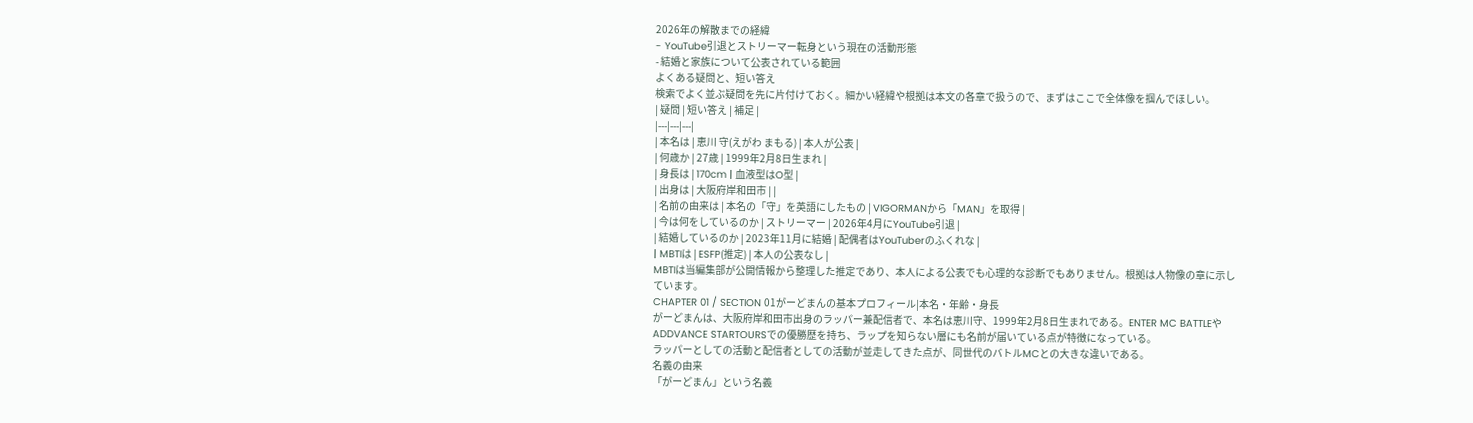2026年の解散までの経緯
- YouTube引退とストリーマー転身という現在の活動形態
- 結婚と家族について公表されている範囲
よくある疑問と、短い答え
検索でよく並ぶ疑問を先に片付けておく。細かい経緯や根拠は本文の各章で扱うので、まずはここで全体像を掴んでほしい。
| 疑問 | 短い答え | 補足 |
|---|---|---|
| 本名は | 恵川 守(えがわ まもる) | 本人が公表 |
| 何歳か | 27歳 | 1999年2月8日生まれ |
| 身長は | 170cm | 血液型はO型 |
| 出身は | 大阪府岸和田市 | |
| 名前の由来は | 本名の「守」を英語にしたもの | VIGORMANから「MAN」を取得 |
| 今は何をしているのか | ストリーマー | 2026年4月にYouTube引退 |
| 結婚しているのか | 2023年11月に結婚 | 配偶者はYouTuberのふくれな |
| MBTIは | ESFP(推定) | 本人の公表なし |
MBTIは当編集部が公開情報から整理した推定であり、本人による公表でも心理的な診断でもありません。根拠は人物像の章に示しています。
CHAPTER 01 / SECTION 01がーどまんの基本プロフィール|本名・年齢・身長
がーどまんは、大阪府岸和田市出身のラッパー兼配信者で、本名は恵川守、1999年2月8日生まれである。ENTER MC BATTLEやADDVANCE STARTOURSでの優勝歴を持ち、ラップを知らない層にも名前が届いている点が特徴になっている。
ラッパーとしての活動と配信者としての活動が並走してきた点が、同世代のバトルMCとの大きな違いである。
名義の由来
「がーどまん」という名義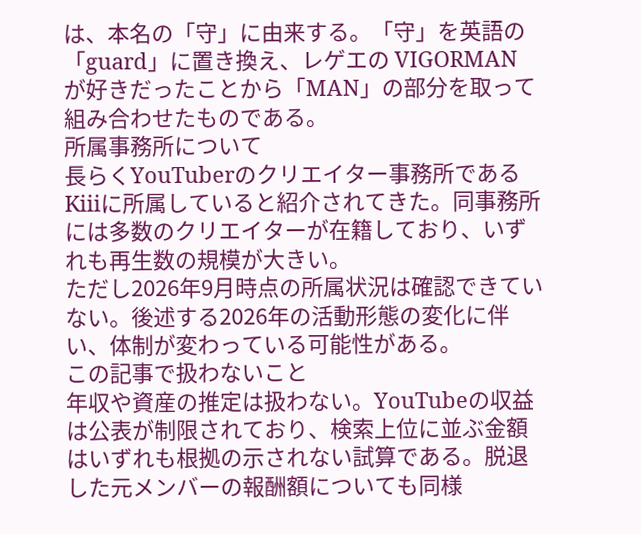は、本名の「守」に由来する。「守」を英語の「guard」に置き換え、レゲエの VIGORMAN が好きだったことから「MAN」の部分を取って組み合わせたものである。
所属事務所について
長らくYouTuberのクリエイター事務所であるKiiiに所属していると紹介されてきた。同事務所には多数のクリエイターが在籍しており、いずれも再生数の規模が大きい。
ただし2026年9月時点の所属状況は確認できていない。後述する2026年の活動形態の変化に伴い、体制が変わっている可能性がある。
この記事で扱わないこと
年収や資産の推定は扱わない。YouTubeの収益は公表が制限されており、検索上位に並ぶ金額はいずれも根拠の示されない試算である。脱退した元メンバーの報酬額についても同様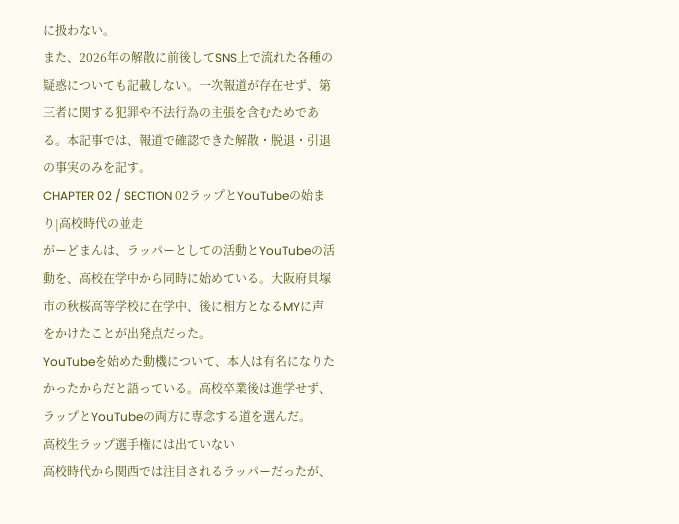に扱わない。
また、2026年の解散に前後してSNS上で流れた各種の疑惑についても記載しない。一次報道が存在せず、第三者に関する犯罪や不法行為の主張を含むためである。本記事では、報道で確認できた解散・脱退・引退の事実のみを記す。
CHAPTER 02 / SECTION 02ラップとYouTubeの始まり|高校時代の並走
がーどまんは、ラッパーとしての活動とYouTubeの活動を、高校在学中から同時に始めている。大阪府貝塚市の秋桜高等学校に在学中、後に相方となるMYに声をかけたことが出発点だった。
YouTubeを始めた動機について、本人は有名になりたかったからだと語っている。高校卒業後は進学せず、ラップとYouTubeの両方に専念する道を選んだ。
高校生ラップ選手権には出ていない
高校時代から関西では注目されるラッパーだったが、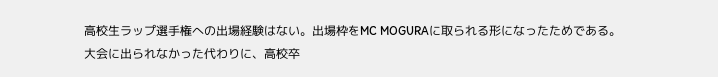高校生ラップ選手権への出場経験はない。出場枠をMC MOGURAに取られる形になったためである。
大会に出られなかった代わりに、高校卒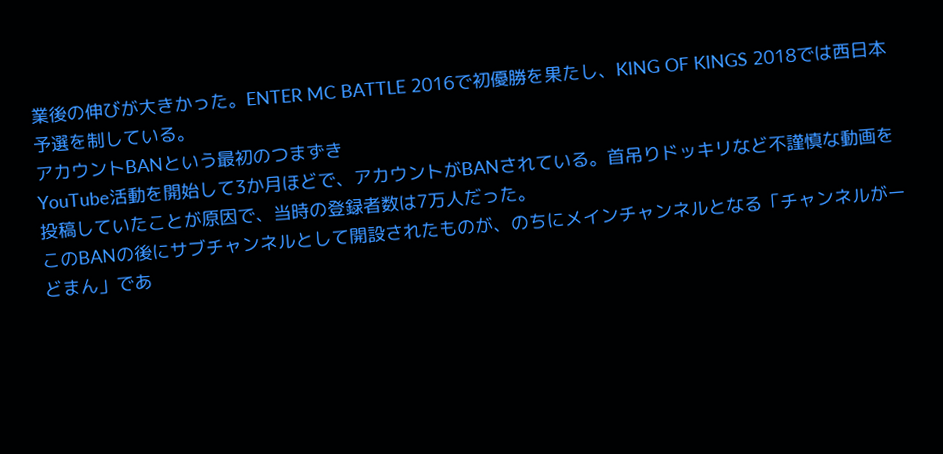業後の伸びが大きかった。ENTER MC BATTLE 2016で初優勝を果たし、KING OF KINGS 2018では西日本予選を制している。
アカウントBANという最初のつまずき
YouTube活動を開始して3か月ほどで、アカウントがBANされている。首吊りドッキリなど不謹慎な動画を投稿していたことが原因で、当時の登録者数は7万人だった。
このBANの後にサブチャンネルとして開設されたものが、のちにメインチャンネルとなる「チャンネルがーどまん」であ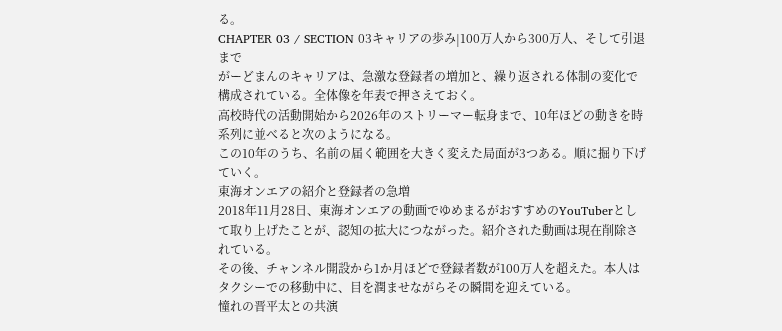る。
CHAPTER 03 / SECTION 03キャリアの歩み|100万人から300万人、そして引退まで
がーどまんのキャリアは、急激な登録者の増加と、繰り返される体制の変化で構成されている。全体像を年表で押さえておく。
高校時代の活動開始から2026年のストリーマー転身まで、10年ほどの動きを時系列に並べると次のようになる。
この10年のうち、名前の届く範囲を大きく変えた局面が3つある。順に掘り下げていく。
東海オンエアの紹介と登録者の急増
2018年11月28日、東海オンエアの動画でゆめまるがおすすめのYouTuberとして取り上げたことが、認知の拡大につながった。紹介された動画は現在削除されている。
その後、チャンネル開設から1か月ほどで登録者数が100万人を超えた。本人はタクシーでの移動中に、目を潤ませながらその瞬間を迎えている。
憧れの晋平太との共演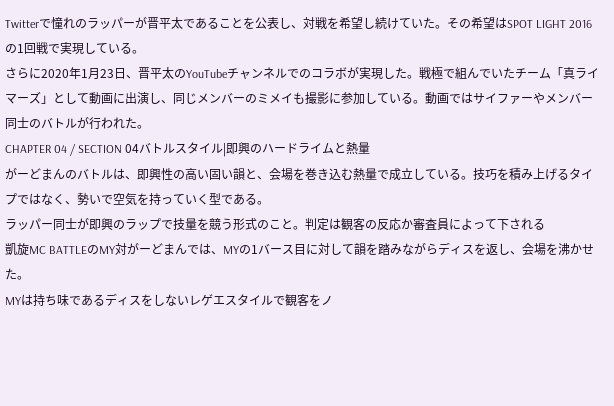Twitterで憧れのラッパーが晋平太であることを公表し、対戦を希望し続けていた。その希望はSPOT LIGHT 2016の1回戦で実現している。
さらに2020年1月23日、晋平太のYouTubeチャンネルでのコラボが実現した。戦極で組んでいたチーム「真ライマーズ」として動画に出演し、同じメンバーのミメイも撮影に参加している。動画ではサイファーやメンバー同士のバトルが行われた。
CHAPTER 04 / SECTION 04バトルスタイル|即興のハードライムと熱量
がーどまんのバトルは、即興性の高い固い韻と、会場を巻き込む熱量で成立している。技巧を積み上げるタイプではなく、勢いで空気を持っていく型である。
ラッパー同士が即興のラップで技量を競う形式のこと。判定は観客の反応か審査員によって下される
凱旋MC BATTLEのMY対がーどまんでは、MYの1バース目に対して韻を踏みながらディスを返し、会場を沸かせた。
MYは持ち味であるディスをしないレゲエスタイルで観客をノ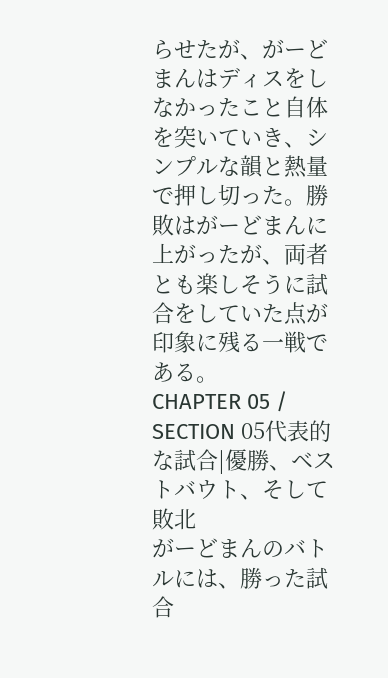らせたが、がーどまんはディスをしなかったこと自体を突いていき、シンプルな韻と熱量で押し切った。勝敗はがーどまんに上がったが、両者とも楽しそうに試合をしていた点が印象に残る一戦である。
CHAPTER 05 / SECTION 05代表的な試合|優勝、ベストバウト、そして敗北
がーどまんのバトルには、勝った試合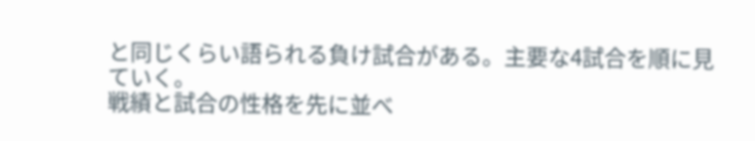と同じくらい語られる負け試合がある。主要な4試合を順に見ていく。
戦績と試合の性格を先に並べ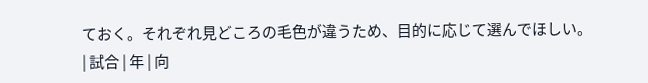ておく。それぞれ見どころの毛色が違うため、目的に応じて選んでほしい。
| 試合 | 年 | 向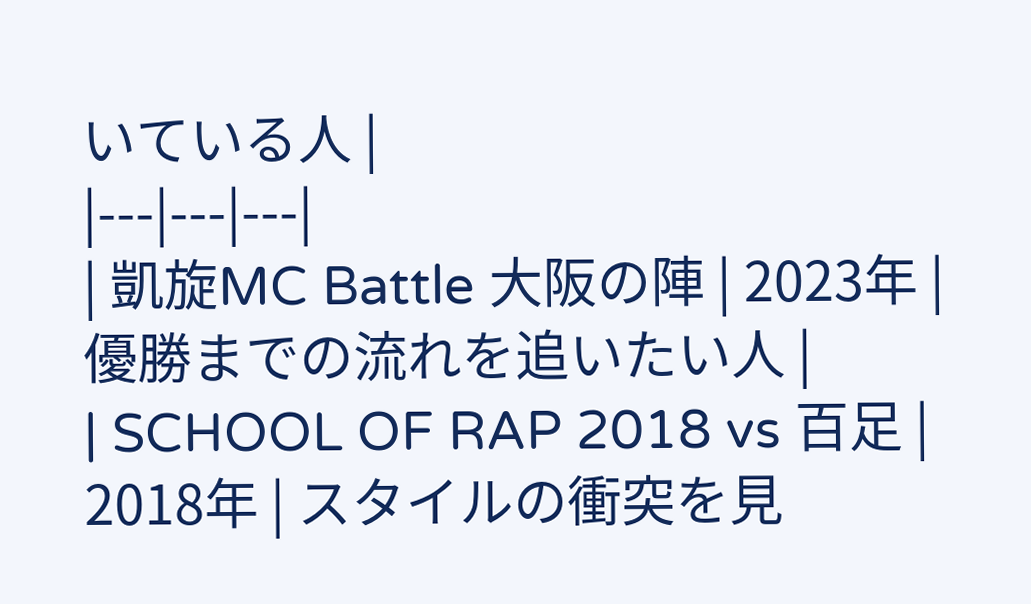いている人 |
|---|---|---|
| 凱旋MC Battle 大阪の陣 | 2023年 | 優勝までの流れを追いたい人 |
| SCHOOL OF RAP 2018 vs 百足 | 2018年 | スタイルの衝突を見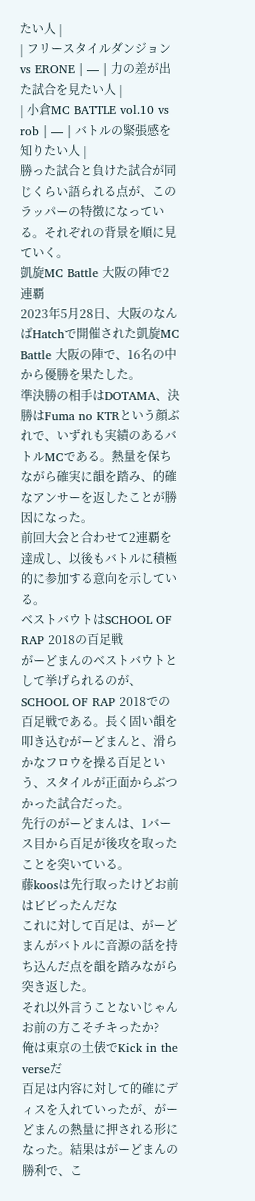たい人 |
| フリースタイルダンジョン vs ERONE | — | 力の差が出た試合を見たい人 |
| 小倉MC BATTLE vol.10 vs rob | — | バトルの緊張感を知りたい人 |
勝った試合と負けた試合が同じくらい語られる点が、このラッパーの特徴になっている。それぞれの背景を順に見ていく。
凱旋MC Battle 大阪の陣で2連覇
2023年5月28日、大阪のなんばHatchで開催された凱旋MC Battle 大阪の陣で、16名の中から優勝を果たした。
準決勝の相手はDOTAMA、決勝はFuma no KTRという顔ぶれで、いずれも実績のあるバトルMCである。熱量を保ちながら確実に韻を踏み、的確なアンサーを返したことが勝因になった。
前回大会と合わせて2連覇を達成し、以後もバトルに積極的に参加する意向を示している。
ベストバウトはSCHOOL OF RAP 2018の百足戦
がーどまんのベストバウトとして挙げられるのが、SCHOOL OF RAP 2018での百足戦である。長く固い韻を叩き込むがーどまんと、滑らかなフロウを操る百足という、スタイルが正面からぶつかった試合だった。
先行のがーどまんは、1バース目から百足が後攻を取ったことを突いている。
藤koosは先行取ったけどお前はビビったんだな
これに対して百足は、がーどまんがバトルに音源の話を持ち込んだ点を韻を踏みながら突き返した。
それ以外言うことないじゃん
お前の方こそチキったか?
俺は東京の土俵でKick in the verseだ
百足は内容に対して的確にディスを入れていったが、がーどまんの熱量に押される形になった。結果はがーどまんの勝利で、こ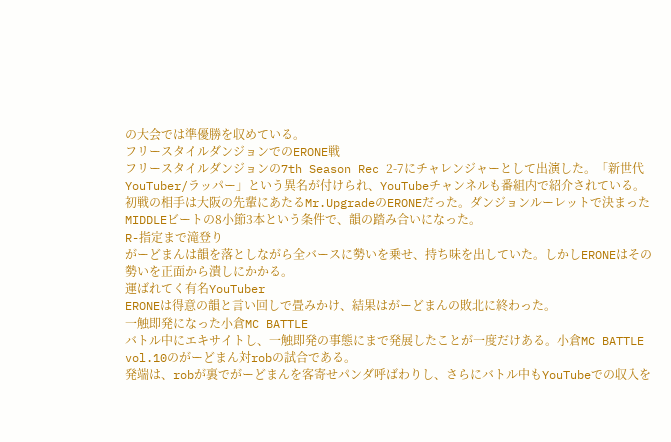の大会では準優勝を収めている。
フリースタイルダンジョンでのERONE戦
フリースタイルダンジョンの7th Season Rec 2-7にチャレンジャーとして出演した。「新世代YouTuber/ラッパー」という異名が付けられ、YouTubeチャンネルも番組内で紹介されている。
初戦の相手は大阪の先輩にあたるMr.UpgradeのERONEだった。ダンジョンルーレットで決まったMIDDLEビートの8小節3本という条件で、韻の踏み合いになった。
R-指定まで滝登り
がーどまんは韻を落としながら全バースに勢いを乗せ、持ち味を出していた。しかしERONEはその勢いを正面から潰しにかかる。
運ばれてく有名YouTuber
ERONEは得意の韻と言い回しで畳みかけ、結果はがーどまんの敗北に終わった。
一触即発になった小倉MC BATTLE
バトル中にエキサイトし、一触即発の事態にまで発展したことが一度だけある。小倉MC BATTLE vol.10のがーどまん対robの試合である。
発端は、robが裏でがーどまんを客寄せパンダ呼ばわりし、さらにバトル中もYouTubeでの収入を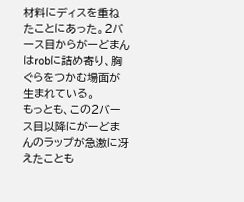材料にディスを重ねたことにあった。2バース目からがーどまんはrobに詰め寄り、胸ぐらをつかむ場面が生まれている。
もっとも、この2バース目以降にがーどまんのラップが急激に冴えたことも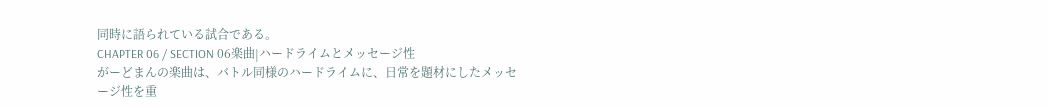同時に語られている試合である。
CHAPTER 06 / SECTION 06楽曲|ハードライムとメッセージ性
がーどまんの楽曲は、バトル同様のハードライムに、日常を題材にしたメッセージ性を重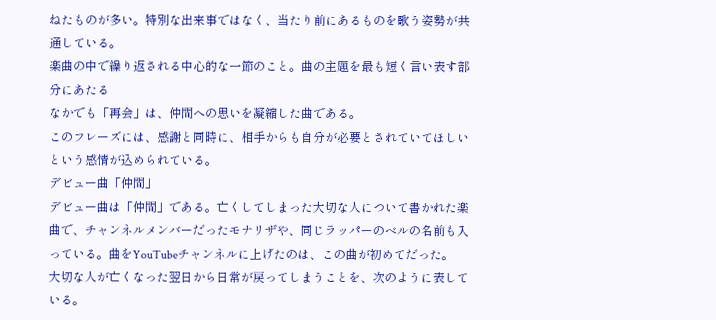ねたものが多い。特別な出来事ではなく、当たり前にあるものを歌う姿勢が共通している。
楽曲の中で繰り返される中心的な一節のこと。曲の主題を最も短く言い表す部分にあたる
なかでも「再会」は、仲間への思いを凝縮した曲である。
このフレーズには、感謝と同時に、相手からも自分が必要とされていてほしいという感情が込められている。
デビュー曲「仲間」
デビュー曲は「仲間」である。亡くしてしまった大切な人について書かれた楽曲で、チャンネルメンバーだったモナリザや、同じラッパーのベルの名前も入っている。曲をYouTubeチャンネルに上げたのは、この曲が初めてだった。
大切な人が亡くなった翌日から日常が戻ってしまうことを、次のように表している。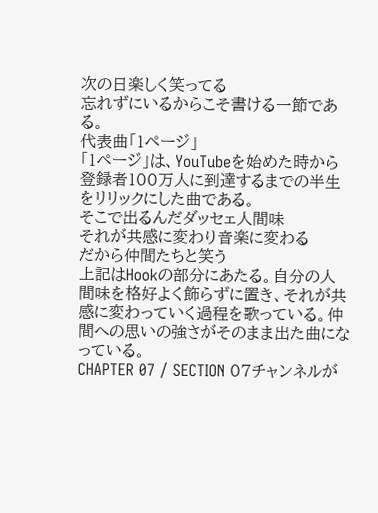次の日楽しく笑ってる
忘れずにいるからこそ書ける一節である。
代表曲「1ページ」
「1ページ」は、YouTubeを始めた時から登録者100万人に到達するまでの半生をリリックにした曲である。
そこで出るんだダッセェ人間味
それが共感に変わり音楽に変わる
だから仲間たちと笑う
上記はHookの部分にあたる。自分の人間味を格好よく飾らずに置き、それが共感に変わっていく過程を歌っている。仲間への思いの強さがそのまま出た曲になっている。
CHAPTER 07 / SECTION 07チャンネルが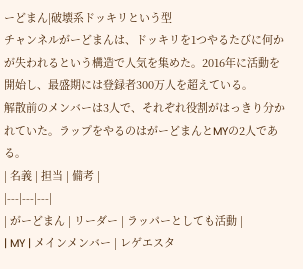ーどまん|破壊系ドッキリという型
チャンネルがーどまんは、ドッキリを1つやるたびに何かが失われるという構造で人気を集めた。2016年に活動を開始し、最盛期には登録者300万人を超えている。
解散前のメンバーは3人で、それぞれ役割がはっきり分かれていた。ラップをやるのはがーどまんとMYの2人である。
| 名義 | 担当 | 備考 |
|---|---|---|
| がーどまん | リーダー | ラッパーとしても活動 |
| MY | メインメンバー | レゲエスタ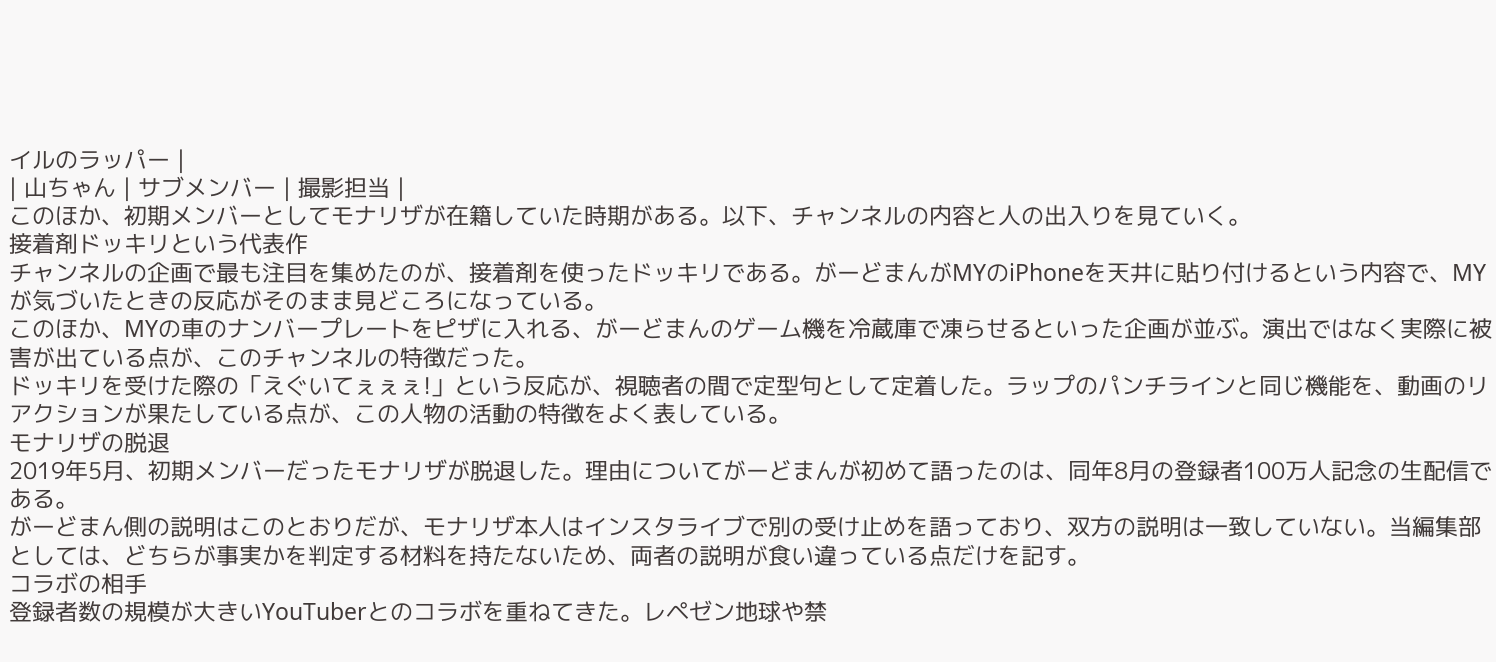イルのラッパー |
| 山ちゃん | サブメンバー | 撮影担当 |
このほか、初期メンバーとしてモナリザが在籍していた時期がある。以下、チャンネルの内容と人の出入りを見ていく。
接着剤ドッキリという代表作
チャンネルの企画で最も注目を集めたのが、接着剤を使ったドッキリである。がーどまんがMYのiPhoneを天井に貼り付けるという内容で、MYが気づいたときの反応がそのまま見どころになっている。
このほか、MYの車のナンバープレートをピザに入れる、がーどまんのゲーム機を冷蔵庫で凍らせるといった企画が並ぶ。演出ではなく実際に被害が出ている点が、このチャンネルの特徴だった。
ドッキリを受けた際の「えぐいてぇぇぇ!」という反応が、視聴者の間で定型句として定着した。ラップのパンチラインと同じ機能を、動画のリアクションが果たしている点が、この人物の活動の特徴をよく表している。
モナリザの脱退
2019年5月、初期メンバーだったモナリザが脱退した。理由についてがーどまんが初めて語ったのは、同年8月の登録者100万人記念の生配信である。
がーどまん側の説明はこのとおりだが、モナリザ本人はインスタライブで別の受け止めを語っており、双方の説明は一致していない。当編集部としては、どちらが事実かを判定する材料を持たないため、両者の説明が食い違っている点だけを記す。
コラボの相手
登録者数の規模が大きいYouTuberとのコラボを重ねてきた。レペゼン地球や禁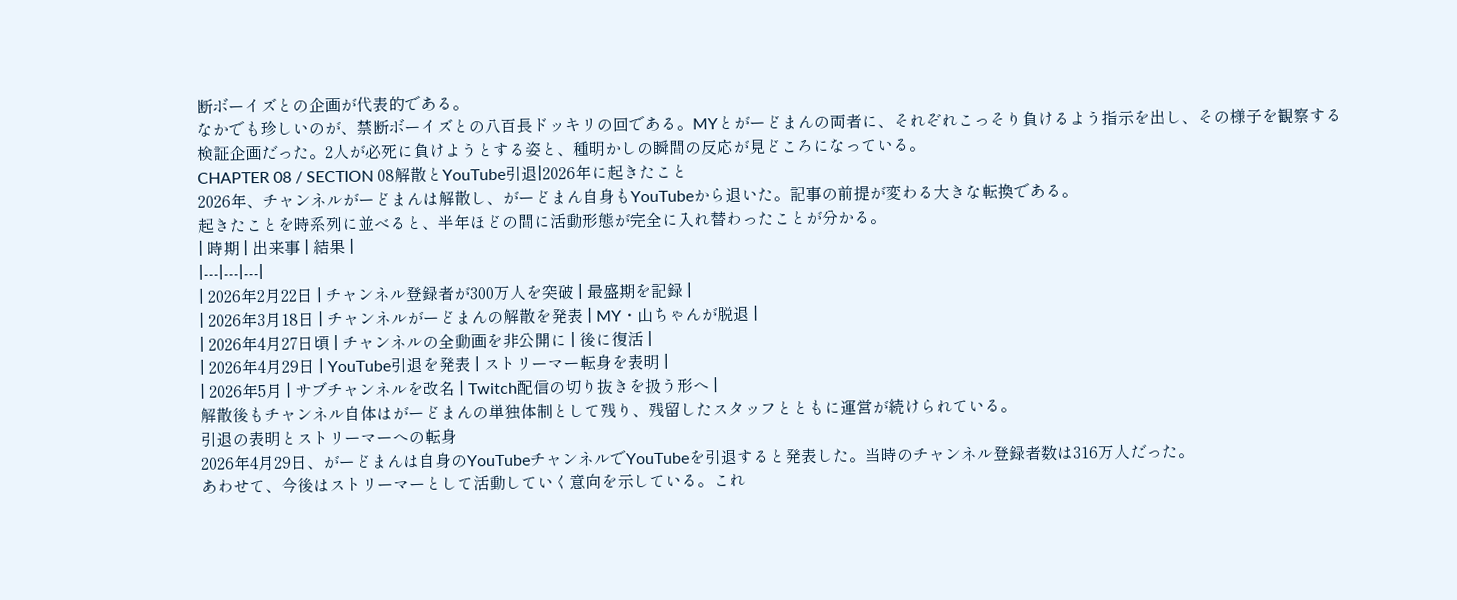断ボーイズとの企画が代表的である。
なかでも珍しいのが、禁断ボーイズとの八百長ドッキリの回である。MYとがーどまんの両者に、それぞれこっそり負けるよう指示を出し、その様子を観察する検証企画だった。2人が必死に負けようとする姿と、種明かしの瞬間の反応が見どころになっている。
CHAPTER 08 / SECTION 08解散とYouTube引退|2026年に起きたこと
2026年、チャンネルがーどまんは解散し、がーどまん自身もYouTubeから退いた。記事の前提が変わる大きな転換である。
起きたことを時系列に並べると、半年ほどの間に活動形態が完全に入れ替わったことが分かる。
| 時期 | 出来事 | 結果 |
|---|---|---|
| 2026年2月22日 | チャンネル登録者が300万人を突破 | 最盛期を記録 |
| 2026年3月18日 | チャンネルがーどまんの解散を発表 | MY・山ちゃんが脱退 |
| 2026年4月27日頃 | チャンネルの全動画を非公開に | 後に復活 |
| 2026年4月29日 | YouTube引退を発表 | ストリーマー転身を表明 |
| 2026年5月 | サブチャンネルを改名 | Twitch配信の切り抜きを扱う形へ |
解散後もチャンネル自体はがーどまんの単独体制として残り、残留したスタッフとともに運営が続けられている。
引退の表明とストリーマーへの転身
2026年4月29日、がーどまんは自身のYouTubeチャンネルでYouTubeを引退すると発表した。当時のチャンネル登録者数は316万人だった。
あわせて、今後はストリーマーとして活動していく意向を示している。これ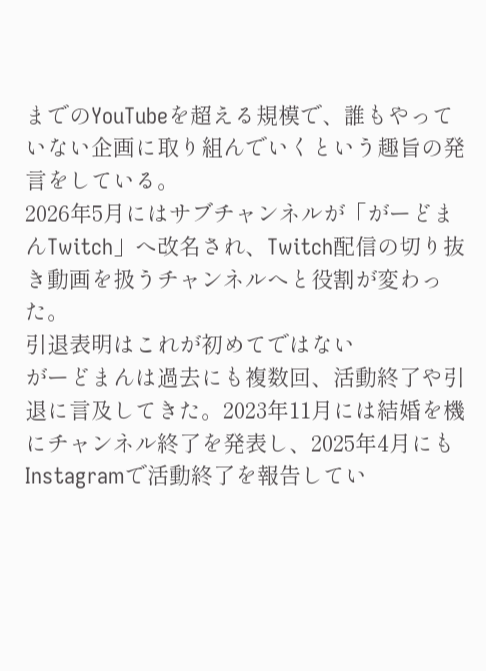までのYouTubeを超える規模で、誰もやっていない企画に取り組んでいくという趣旨の発言をしている。
2026年5月にはサブチャンネルが「がーどまんTwitch」へ改名され、Twitch配信の切り抜き動画を扱うチャンネルへと役割が変わった。
引退表明はこれが初めてではない
がーどまんは過去にも複数回、活動終了や引退に言及してきた。2023年11月には結婚を機にチャンネル終了を発表し、2025年4月にもInstagramで活動終了を報告してい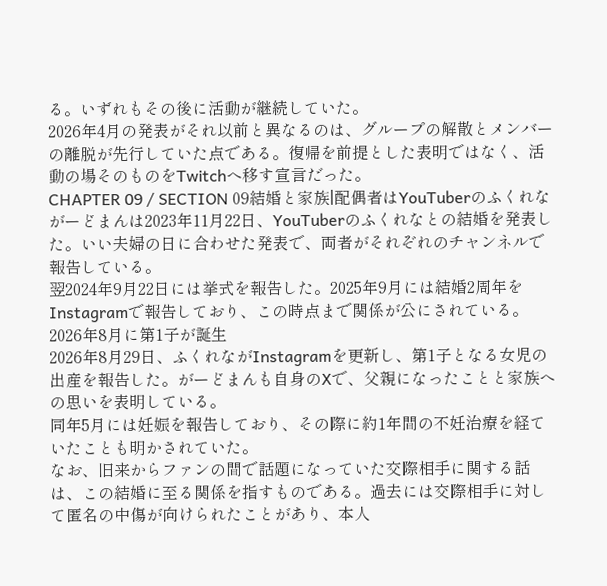る。いずれもその後に活動が継続していた。
2026年4月の発表がそれ以前と異なるのは、グループの解散とメンバーの離脱が先行していた点である。復帰を前提とした表明ではなく、活動の場そのものをTwitchへ移す宣言だった。
CHAPTER 09 / SECTION 09結婚と家族|配偶者はYouTuberのふくれな
がーどまんは2023年11月22日、YouTuberのふくれなとの結婚を発表した。いい夫婦の日に合わせた発表で、両者がそれぞれのチャンネルで報告している。
翌2024年9月22日には挙式を報告した。2025年9月には結婚2周年をInstagramで報告しており、この時点まで関係が公にされている。
2026年8月に第1子が誕生
2026年8月29日、ふくれながInstagramを更新し、第1子となる女児の出産を報告した。がーどまんも自身のXで、父親になったことと家族への思いを表明している。
同年5月には妊娠を報告しており、その際に約1年間の不妊治療を経ていたことも明かされていた。
なお、旧来からファンの間で話題になっていた交際相手に関する話は、この結婚に至る関係を指すものである。過去には交際相手に対して匿名の中傷が向けられたことがあり、本人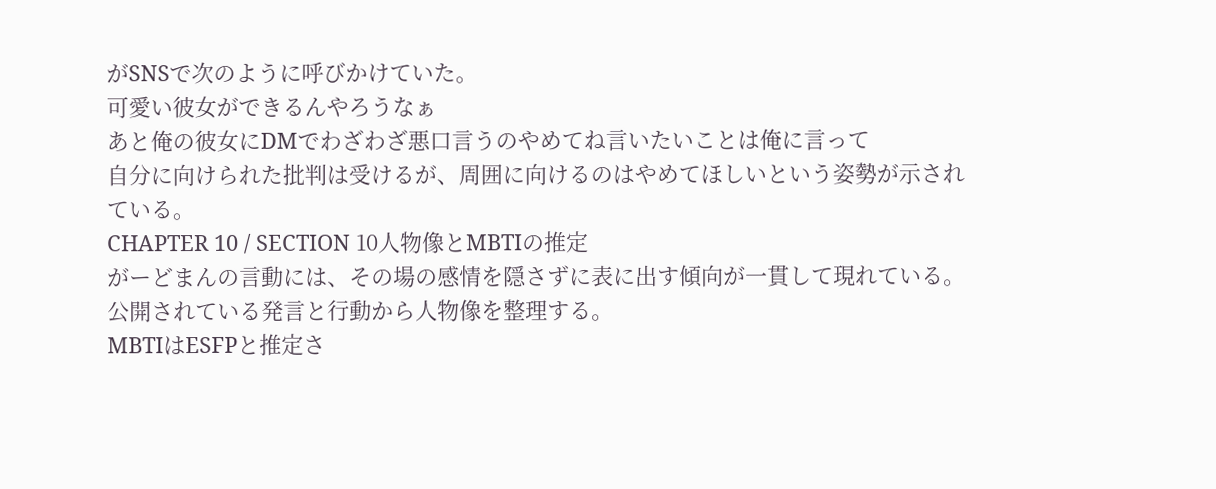がSNSで次のように呼びかけていた。
可愛い彼女ができるんやろうなぁ
あと俺の彼女にDMでわざわざ悪口言うのやめてね言いたいことは俺に言って
自分に向けられた批判は受けるが、周囲に向けるのはやめてほしいという姿勢が示されている。
CHAPTER 10 / SECTION 10人物像とMBTIの推定
がーどまんの言動には、その場の感情を隠さずに表に出す傾向が一貫して現れている。公開されている発言と行動から人物像を整理する。
MBTIはESFPと推定さ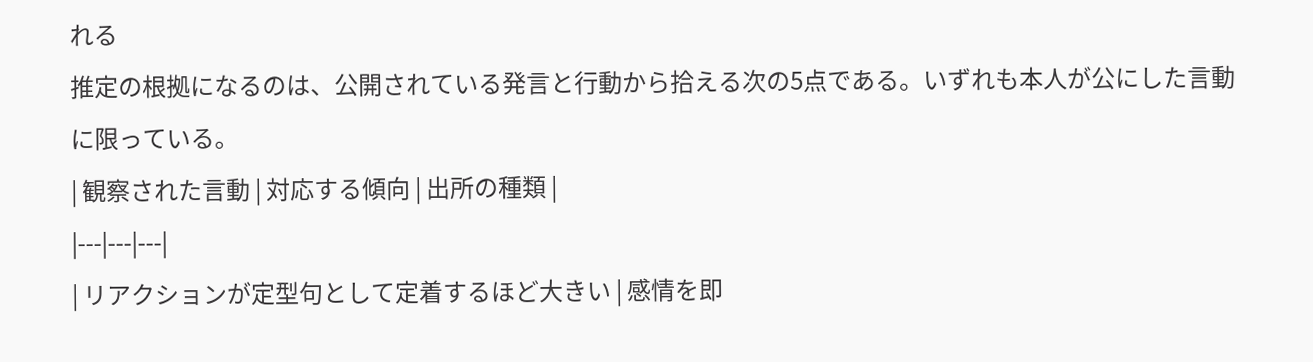れる
推定の根拠になるのは、公開されている発言と行動から拾える次の5点である。いずれも本人が公にした言動に限っている。
| 観察された言動 | 対応する傾向 | 出所の種類 |
|---|---|---|
| リアクションが定型句として定着するほど大きい | 感情を即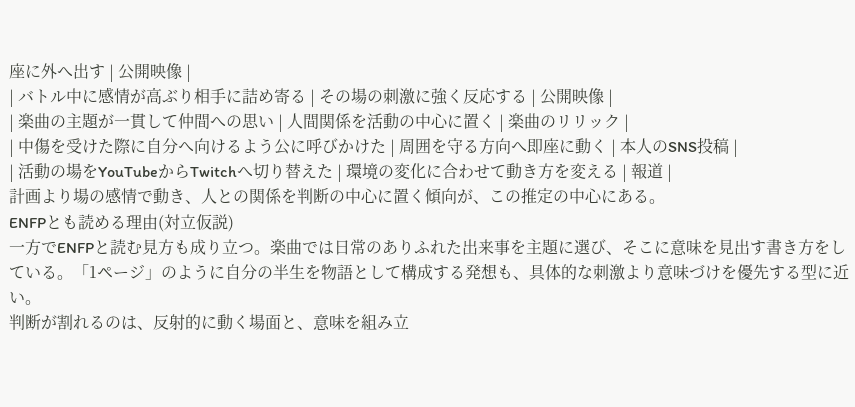座に外へ出す | 公開映像 |
| バトル中に感情が高ぶり相手に詰め寄る | その場の刺激に強く反応する | 公開映像 |
| 楽曲の主題が一貫して仲間への思い | 人間関係を活動の中心に置く | 楽曲のリリック |
| 中傷を受けた際に自分へ向けるよう公に呼びかけた | 周囲を守る方向へ即座に動く | 本人のSNS投稿 |
| 活動の場をYouTubeからTwitchへ切り替えた | 環境の変化に合わせて動き方を変える | 報道 |
計画より場の感情で動き、人との関係を判断の中心に置く傾向が、この推定の中心にある。
ENFPとも読める理由(対立仮説)
一方でENFPと読む見方も成り立つ。楽曲では日常のありふれた出来事を主題に選び、そこに意味を見出す書き方をしている。「1ページ」のように自分の半生を物語として構成する発想も、具体的な刺激より意味づけを優先する型に近い。
判断が割れるのは、反射的に動く場面と、意味を組み立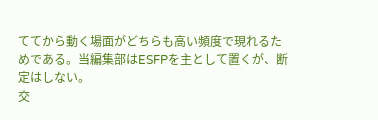ててから動く場面がどちらも高い頻度で現れるためである。当編集部はESFPを主として置くが、断定はしない。
交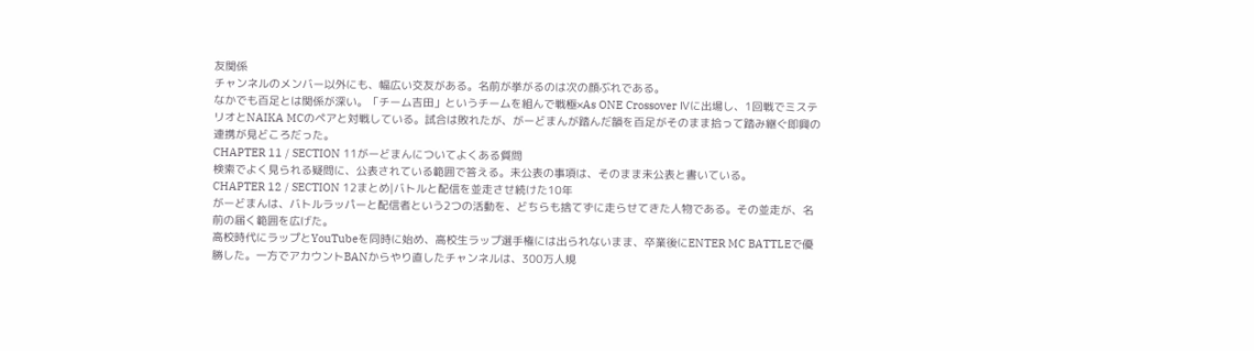友関係
チャンネルのメンバー以外にも、幅広い交友がある。名前が挙がるのは次の顔ぶれである。
なかでも百足とは関係が深い。「チーム吉田」というチームを組んで戦極×As ONE Crossover Ⅳに出場し、1回戦でミステリオとNAIKA MCのペアと対戦している。試合は敗れたが、がーどまんが踏んだ韻を百足がそのまま拾って踏み継ぐ即興の連携が見どころだった。
CHAPTER 11 / SECTION 11がーどまんについてよくある質問
検索でよく見られる疑問に、公表されている範囲で答える。未公表の事項は、そのまま未公表と書いている。
CHAPTER 12 / SECTION 12まとめ|バトルと配信を並走させ続けた10年
がーどまんは、バトルラッパーと配信者という2つの活動を、どちらも捨てずに走らせてきた人物である。その並走が、名前の届く範囲を広げた。
高校時代にラップとYouTubeを同時に始め、高校生ラップ選手権には出られないまま、卒業後にENTER MC BATTLEで優勝した。一方でアカウントBANからやり直したチャンネルは、300万人規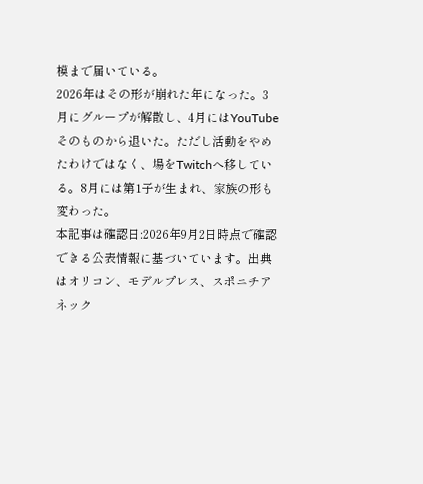模まで届いている。
2026年はその形が崩れた年になった。3月にグループが解散し、4月にはYouTubeそのものから退いた。ただし活動をやめたわけではなく、場をTwitchへ移している。8月には第1子が生まれ、家族の形も変わった。
本記事は確認日:2026年9月2日時点で確認できる公表情報に基づいています。出典はオリコン、モデルプレス、スポニチアネック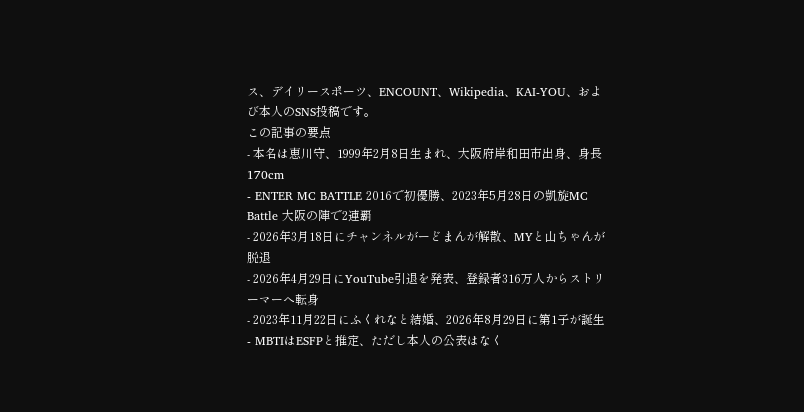ス、デイリースポーツ、ENCOUNT、Wikipedia、KAI-YOU、および本人のSNS投稿です。
この記事の要点
- 本名は恵川守、1999年2月8日生まれ、大阪府岸和田市出身、身長170cm
- ENTER MC BATTLE 2016で初優勝、2023年5月28日の凱旋MC Battle 大阪の陣で2連覇
- 2026年3月18日にチャンネルがーどまんが解散、MYと山ちゃんが脱退
- 2026年4月29日にYouTube引退を発表、登録者316万人からストリーマーへ転身
- 2023年11月22日にふくれなと結婚、2026年8月29日に第1子が誕生
- MBTIはESFPと推定、ただし本人の公表はなく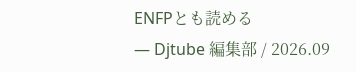ENFPとも読める
— Djtube 編集部 / 2026.09